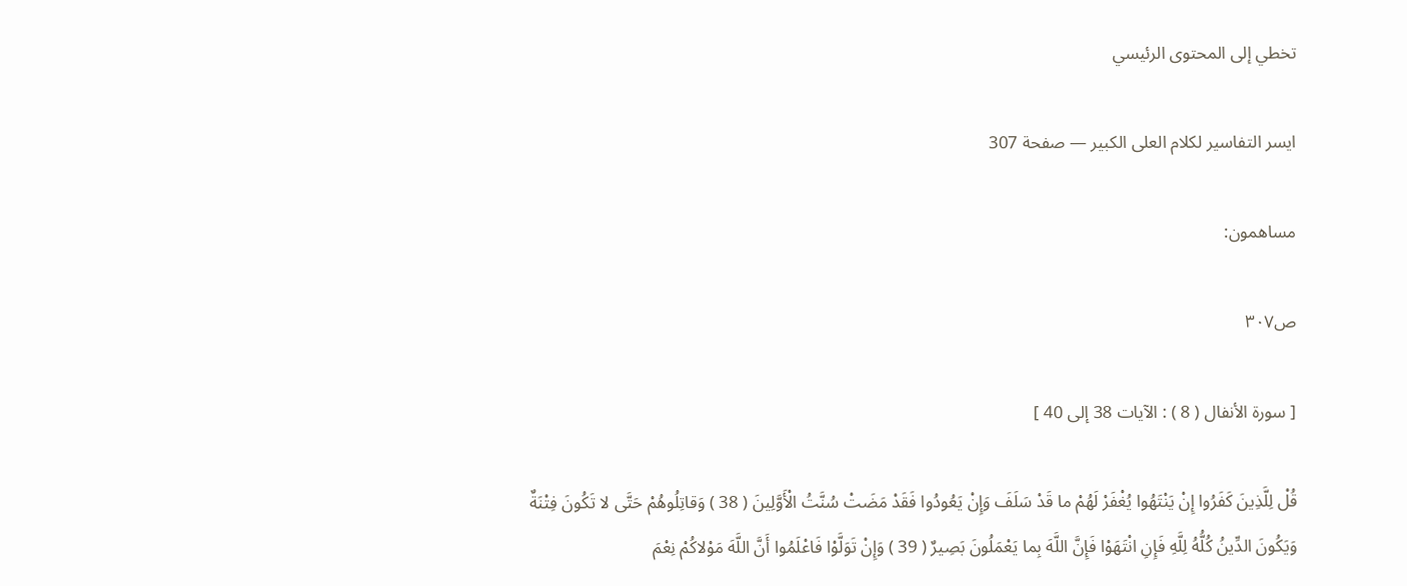تخطي إلى المحتوى الرئيسي

ايسر التفاسير لكلام العلى الكبير — صفحة 307

مساهمون:

ص٣٠٧

[ سورة الأنفال ( 8 ) : الآيات 38 إلى 40 ]

قُلْ لِلَّذِينَ كَفَرُوا إِنْ يَنْتَهُوا يُغْفَرْ لَهُمْ ما قَدْ سَلَفَ وَإِنْ يَعُودُوا فَقَدْ مَضَتْ سُنَّتُ الْأَوَّلِينَ ( 38 ) وَقاتِلُوهُمْ حَتَّى لا تَكُونَ فِتْنَةٌ وَيَكُونَ الدِّينُ كُلُّهُ لِلَّهِ فَإِنِ انْتَهَوْا فَإِنَّ اللَّهَ بِما يَعْمَلُونَ بَصِيرٌ ( 39 ) وَإِنْ تَوَلَّوْا فَاعْلَمُوا أَنَّ اللَّهَ مَوْلاكُمْ نِعْمَ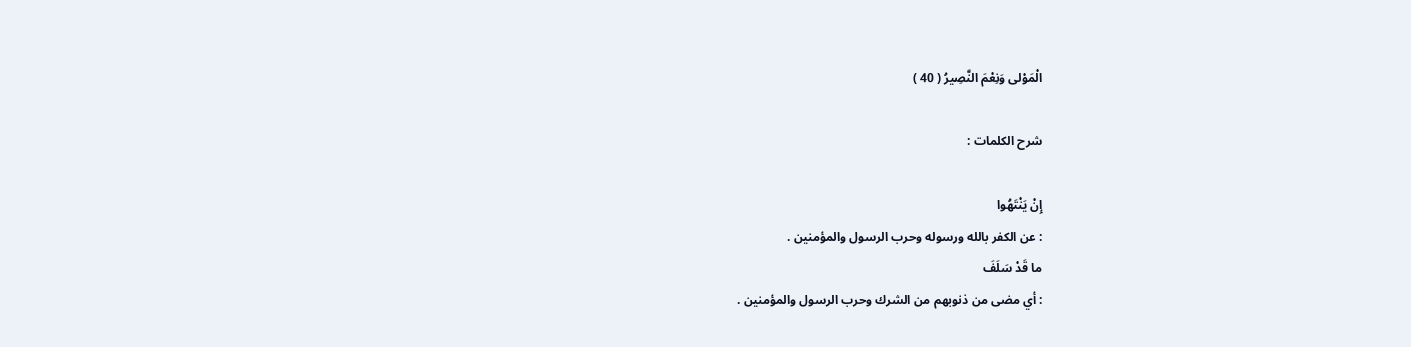الْمَوْلى وَنِعْمَ النَّصِيرُ ( 40 )

شرح الكلمات :

إِنْ يَنْتَهُوا
: عن الكفر بالله ورسوله وحرب الرسول والمؤمنين .
ما قَدْ سَلَفَ
: أي مضى من ذنوبهم من الشرك وحرب الرسول والمؤمنين .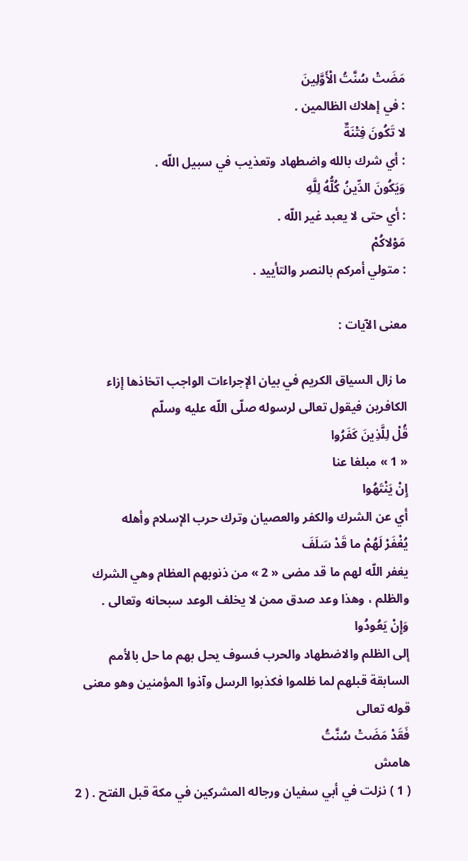مَضَتْ سُنَّتُ الْأَوَّلِينَ
: في إهلاك الظالمين .
لا تَكُونَ فِتْنَةٌ
: أي شرك بالله واضطهاد وتعذيب في سبيل اللّه .
وَيَكُونَ الدِّينُ كُلُّهُ لِلَّهِ
: أي حتى لا يعبد غير اللّه .
مَوْلاكُمْ
: متولي أمركم بالنصر والتأييد .

معنى الآيات :

ما زال السياق الكريم في بيان الإجراءات الواجب اتخاذها إزاء الكافرين فيقول تعالى لرسوله صلّى اللّه عليه وسلّم
قُلْ لِلَّذِينَ كَفَرُوا
« 1 » مبلغا عنا
إِنْ يَنْتَهُوا
أي عن الشرك والكفر والعصيان وترك حرب الإسلام وأهله
يُغْفَرْ لَهُمْ ما قَدْ سَلَفَ
يغفر اللّه لهم ما قد مضى « 2 » من ذنوبهم العظام وهي الشرك والظلم ، وهذا وعد صدق ممن لا يخلف الوعد سبحانه وتعالى .
وَإِنْ يَعُودُوا
إلى الظلم والاضطهاد والحرب فسوف يحل بهم ما حل بالأمم السابقة قبلهم لما ظلموا فكذبوا الرسل وآذوا المؤمنين وهو معنى قوله تعالى
فَقَدْ مَضَتْ سُنَّتُ
هامش
( 1 ) نزلت في أبي سفيان ورجاله المشركين في مكة قبل الفتح . ( 2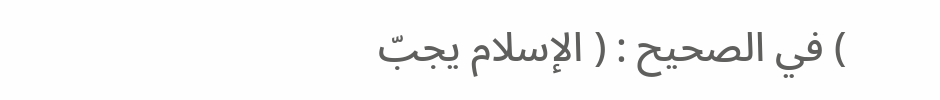) في الصحيح : ( الإسلام يجبّ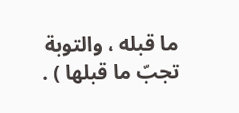ما قبله ، والتوبة تجبّ ما قبلها ) .